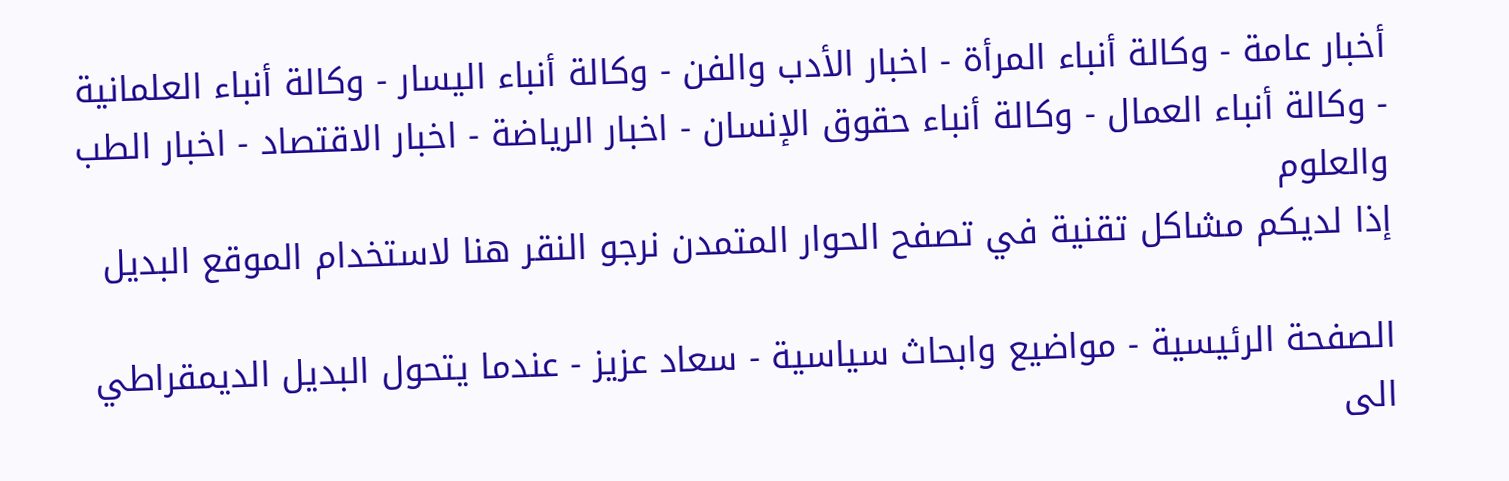أخبار عامة - وكالة أنباء المرأة - اخبار الأدب والفن - وكالة أنباء اليسار - وكالة أنباء العلمانية - وكالة أنباء العمال - وكالة أنباء حقوق الإنسان - اخبار الرياضة - اخبار الاقتصاد - اخبار الطب والعلوم
إذا لديكم مشاكل تقنية في تصفح الحوار المتمدن نرجو النقر هنا لاستخدام الموقع البديل

الصفحة الرئيسية - مواضيع وابحاث سياسية - سعاد عزيز - عندما يتحول البديل الديمقراطي الى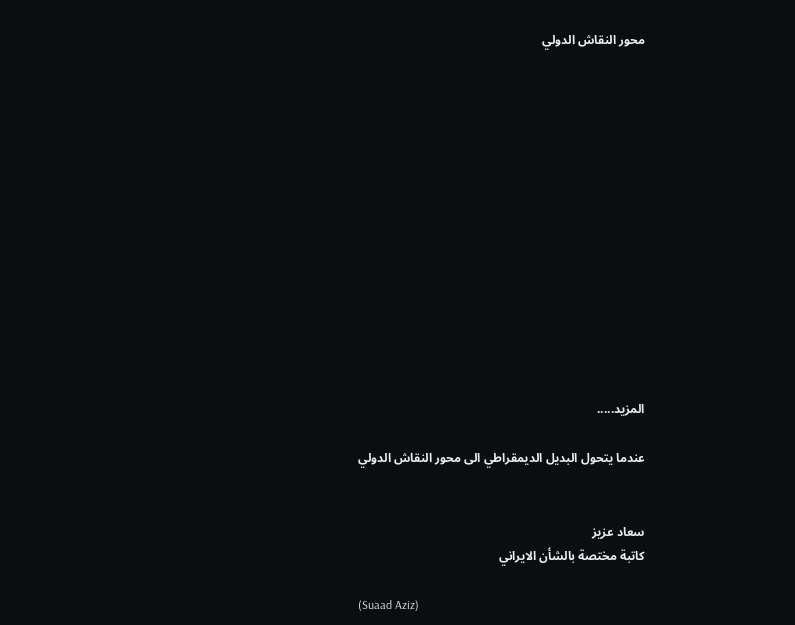محور النقاش الدولي














المزيد.....

عندما يتحول البديل الديمقراطي الى محور النقاش الدولي


سعاد عزيز
کاتبة مختصة بالشأن الايراني

(Suaad Aziz)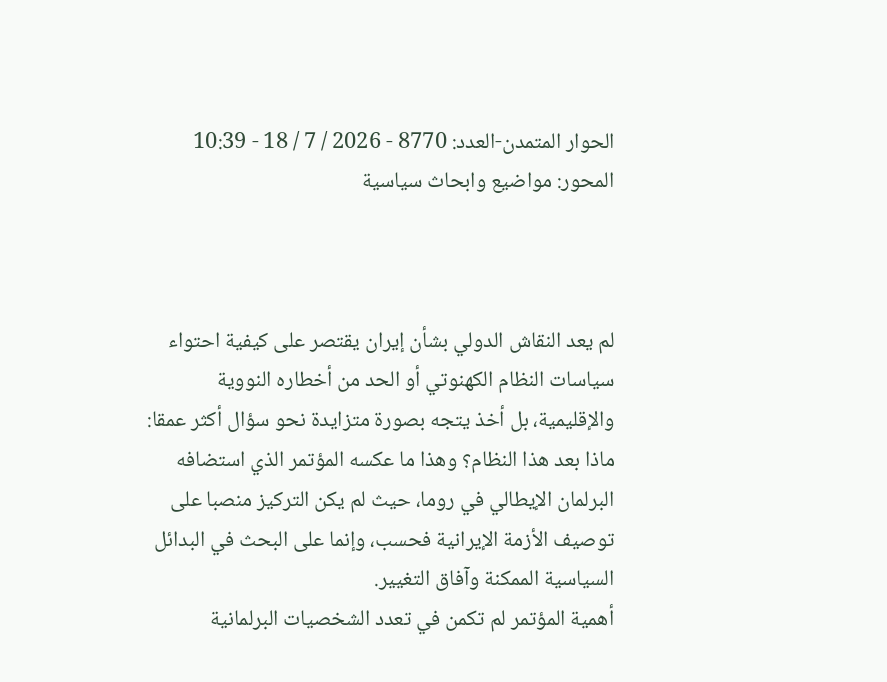الحوار المتمدن-العدد: 8770 - 2026 / 7 / 18 - 10:39
المحور: مواضيع وابحاث سياسية



لم يعد النقاش الدولي بشأن إيران يقتصر على كيفية احتواء سياسات النظام الکهنوتي أو الحد من أخطاره النووية والإقليمية، بل أخذ يتجه بصورة متزايدة نحو سؤال أكثر عمقا: ماذا بعد هذا النظام؟ وهذا ما عكسه المؤتمر الذي استضافه البرلمان الإيطالي في روما، حيث لم يكن التركيز منصبا على توصيف الأزمة الإيرانية فحسب، وإنما على البحث في البدائل السياسية الممكنة وآفاق التغيير.
أهمية المؤتمر لم تكمن في تعدد الشخصيات البرلمانية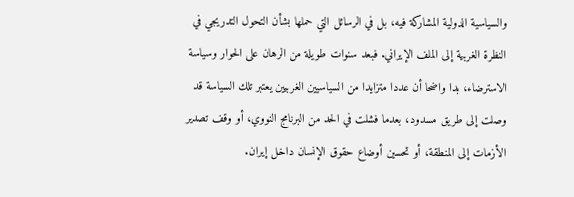والسياسية الدولية المشاركة فيه، بل في الرسائل التي حملها بشأن التحول التدريجي في النظرة الغربية إلى الملف الإيراني. فبعد سنوات طويلة من الرهان على الحوار وسياسة الاسترضاء، بدا واضحا أن عددا متزايدا من السياسيين الغربيين يعتبر تلك السياسة قد وصلت إلى طريق مسدود، بعدما فشلت في الحد من البرنامج النووي، أو وقف تصدير الأزمات إلى المنطقة، أو تحسين أوضاع حقوق الإنسان داخل إيران.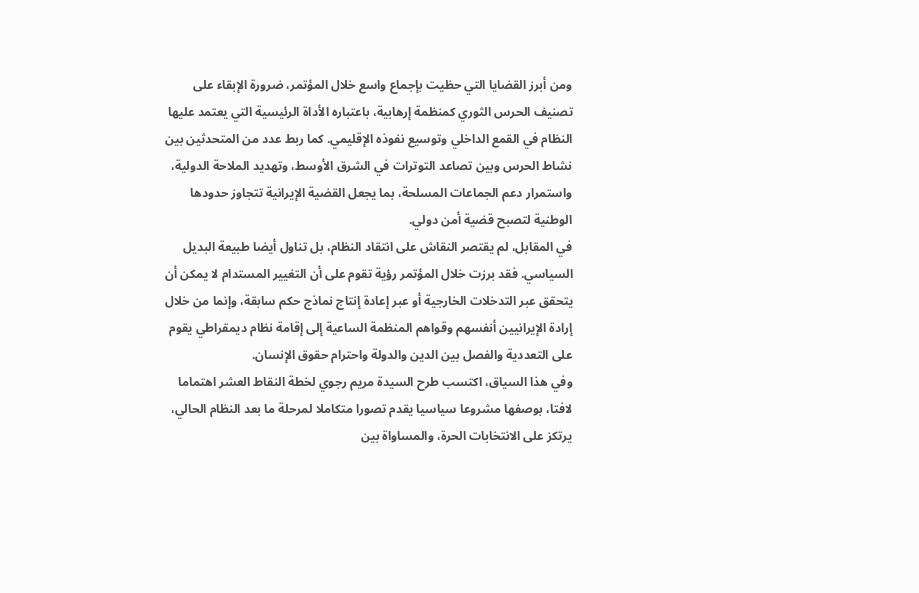ومن أبرز القضايا التي حظيت بإجماع واسع خلال المؤتمر، ضرورة الإبقاء على تصنيف الحرس الثوري كمنظمة إرهابية، باعتباره الأداة الرئيسية التي يعتمد عليها النظام في القمع الداخلي وتوسيع نفوذه الإقليمي. كما ربط عدد من المتحدثين بين نشاط الحرس وبين تصاعد التوترات في الشرق الأوسط، وتهديد الملاحة الدولية، واستمرار دعم الجماعات المسلحة، بما يجعل القضية الإيرانية تتجاوز حدودها الوطنية لتصبح قضية أمن دولي.
في المقابل، لم يقتصر النقاش على انتقاد النظام، بل تناول أيضا طبيعة البديل السياسي. فقد برزت خلال المؤتمر رؤية تقوم على أن التغيير المستدام لا يمكن أن يتحقق عبر التدخلات الخارجية أو عبر إعادة إنتاج نماذج حكم سابقة، وإنما من خلال إرادة الإيرانيين أنفسهم وقواهم المنظمة الساعية إلى إقامة نظام ديمقراطي يقوم على التعددية والفصل بين الدين والدولة واحترام حقوق الإنسان.
وفي هذا السياق، اكتسب طرح السيدة مريم رجوي لخطة النقاط العشر اهتماما لافتا، بوصفها مشروعا سياسيا يقدم تصورا متكاملا لمرحلة ما بعد النظام الحالي، يرتكز على الانتخابات الحرة، والمساواة بين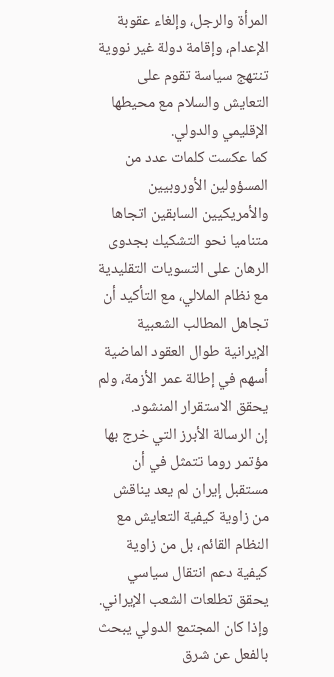المرأة والرجل، وإلغاء عقوبة الإعدام، وإقامة دولة غير نووية تنتهج سياسة تقوم على التعايش والسلام مع محيطها الإقليمي والدولي.
كما عكست كلمات عدد من المسؤولين الأوروبيين والأمريكيين السابقين اتجاها متناميا نحو التشكيك بجدوى الرهان على التسويات التقليدية مع نظام الملالي، مع التأكيد أن تجاهل المطالب الشعبية الإيرانية طوال العقود الماضية أسهم في إطالة عمر الأزمة، ولم يحقق الاستقرار المنشود.
إن الرسالة الأبرز التي خرج بها مؤتمر روما تتمثل في أن مستقبل إيران لم يعد يناقش من زاوية كيفية التعايش مع النظام القائم، بل من زاوية كيفية دعم انتقال سياسي يحقق تطلعات الشعب الإيراني. وإذا كان المجتمع الدولي يبحث بالفعل عن شرق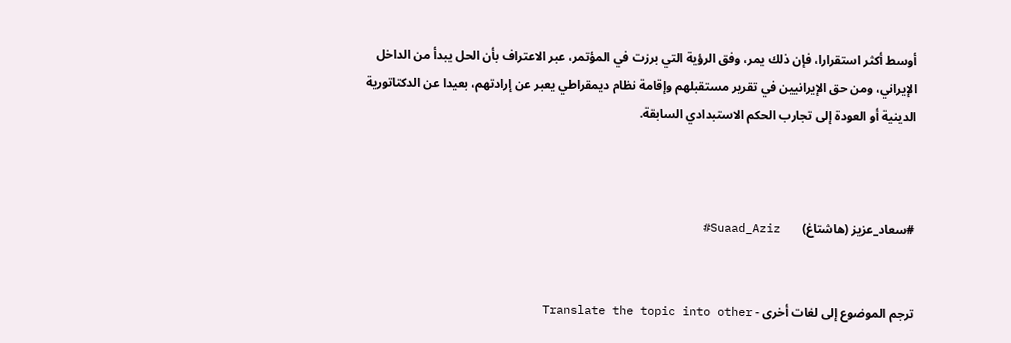أوسط أكثر استقرارا، فإن ذلك يمر، وفق الرؤية التي برزت في المؤتمر، عبر الاعتراف بأن الحل يبدأ من الداخل الإيراني، ومن حق الإيرانيين في تقرير مستقبلهم وإقامة نظام ديمقراطي يعبر عن إرادتهم، بعيدا عن الدكتاتورية الدينية أو العودة إلى تجارب الحكم الاستبدادي السابقة.



#سعاد_عزيز (هاشتاغ)       Suaad_Aziz#


ترجم الموضوع إلى لغات أخرى - Translate the topic into other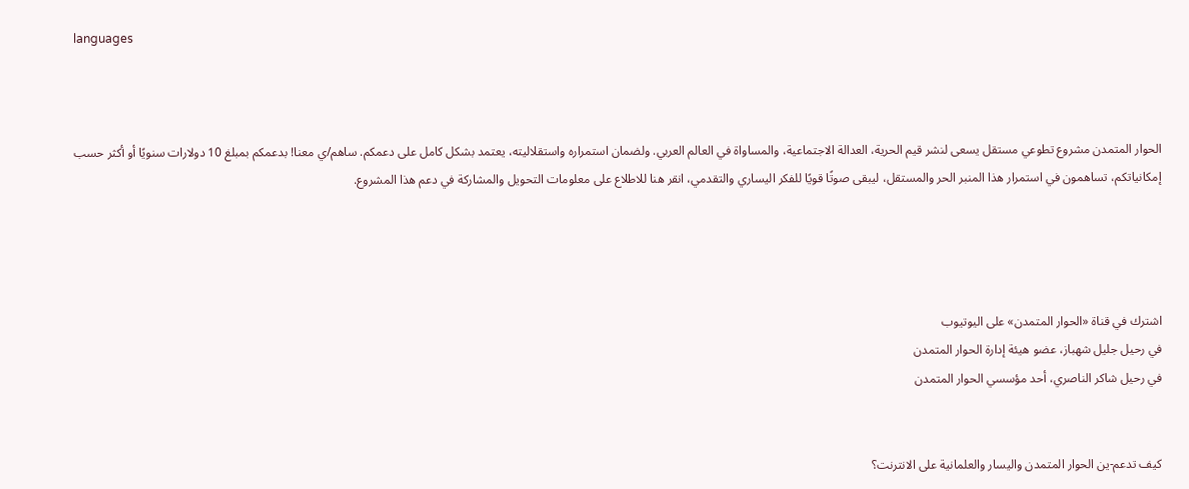languages



الحوار المتمدن مشروع تطوعي مستقل يسعى لنشر قيم الحرية، العدالة الاجتماعية، والمساواة في العالم العربي. ولضمان استمراره واستقلاليته، يعتمد بشكل كامل على دعمكم. ساهم/ي معنا! بدعمكم بمبلغ 10 دولارات سنويًا أو أكثر حسب إمكانياتكم، تساهمون في استمرار هذا المنبر الحر والمستقل، ليبقى صوتًا قويًا للفكر اليساري والتقدمي، انقر هنا للاطلاع على معلومات التحويل والمشاركة في دعم هذا المشروع.




اشترك في قناة «الحوار المتمدن» على اليوتيوب
في رحيل جليل شهباز، عضو هيئة إدارة الحوار المتمدن
في رحيل شاكر الناصري، أحد مؤسسي الحوار المتمدن


كيف تدعم-ين الحوار المتمدن واليسار والعلمانية على الانترنت؟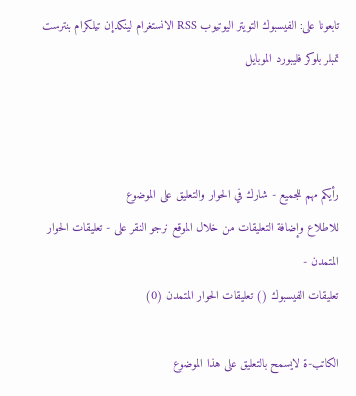تابعونا على: الفيسبوك التويتر اليوتيوب RSS الانستغرام لينكدإن تيلكرام بنترست تمبلر بلوكر فليبورد الموبايل



رأيكم مهم للجميع - شارك في الحوار والتعليق على الموضوع
للاطلاع وإضافة التعليقات من خلال الموقع نرجو النقر على - تعليقات الحوار المتمدن -
تعليقات الفيسبوك () تعليقات الحوار المتمدن (0)

الكاتب-ة لايسمح بالتعليق على هذا الموضوع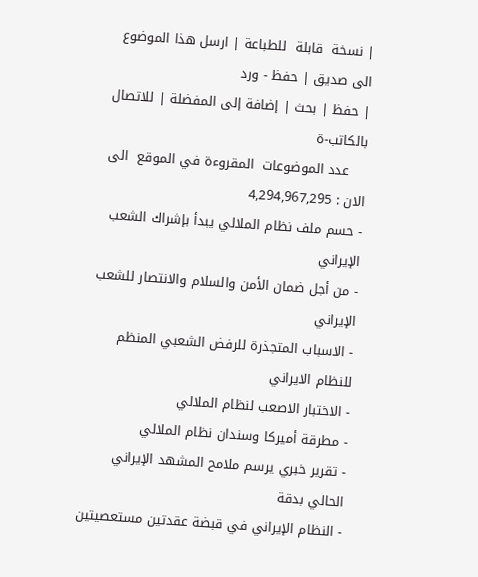| نسخة  قابلة  للطباعة | ارسل هذا الموضوع الى صديق | حفظ - ورد
| حفظ | بحث | إضافة إلى المفضلة | للاتصال بالكاتب-ة
    عدد الموضوعات  المقروءة في الموقع  الى الان : 4,294,967,295
- حسم ملف نظام الملالي يبدأ بإشراك الشعب الإيراني
- من أجل ضمان الأمن والسلام والانتصار للشعب الإيراني
- الاسباب المتجذرة للرفض الشعبي المنظم للنظام الايراني
- الاختبار الاصعب لنظام الملالي
- مطرقة أميرکا وسندان نظام الملالي
- تقرير خبري يرسم ملامح المشهد الإيراني الحالي بدقة
- النظام الإيراني في قبضة عقدتين مستعصيتين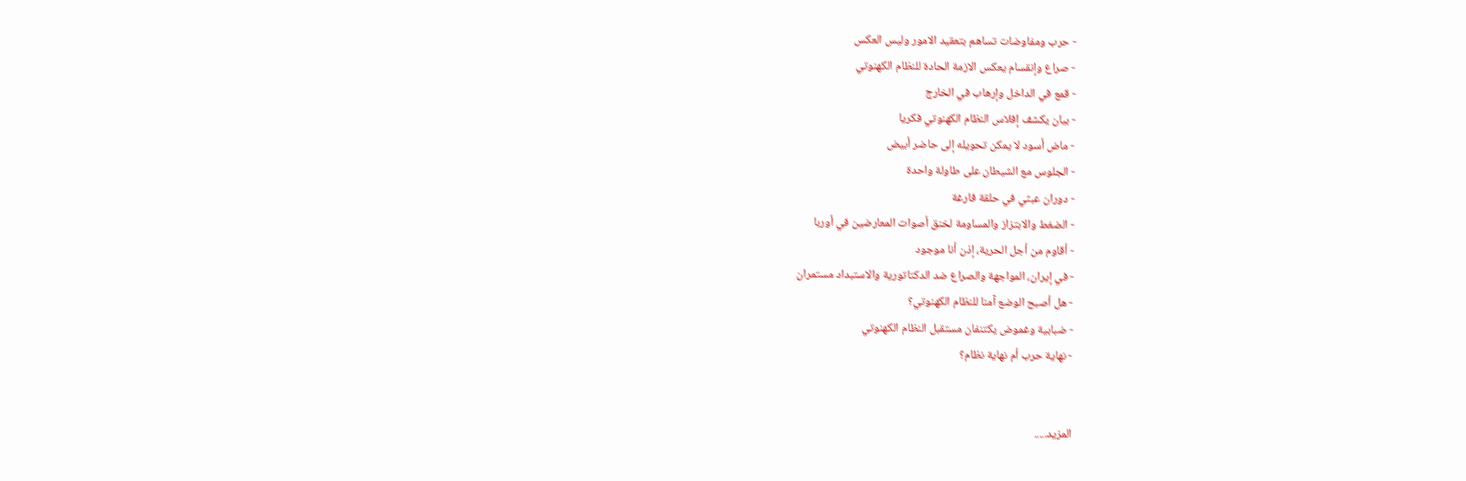- حرب ومفاوضات تساهم بتعقيد الامور وليس العکس
- صراع وإنقسام يعکس الازمة الحادة للنظام الکهنوتي
- قمع في الداخل وإرهاب في الخارج
- بيان يکشف إفلاس النظام الکهنوتي فکريا
- ماض أسود لا يمكن تحويله إلى حاضر أبيض
- الجلوس مع الشيطان على طاولة واحدة
- دوران عبثي في حلقة فارغة
- الضغط والابتزاز والمساومة لخنق أصوات المعارضين في أوربا
- أقاوم من أجل الحریة، إذن أنا موجود
- في إيران، المواجهة والصراع ضد الدكتاتورية والاستبداد مستمران
- هل أصبح الوضع آمنا للنظام الکهنوتي؟
- ضبابية وغموض يكتنفان مستقبل النظام الكهنوتي
- نهاية حرب أم نهاية نظام؟


المزيد.....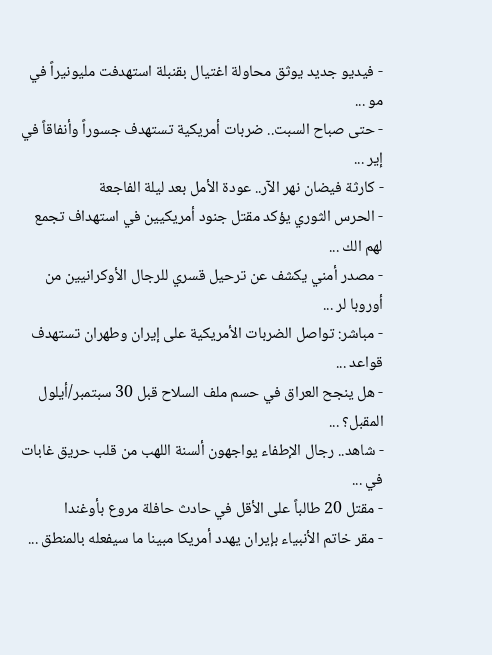- فيديو جديد يوثق محاولة اغتيال بقنبلة استهدفت مليونيراً في مو ...
- حتى صباح السبت.. ضربات أمريكية تستهدف جسوراً وأنفاقاً في إير ...
- كارثة فيضان نهر الآر.. عودة الأمل بعد ليلة الفاجعة
- الحرس الثوري يؤكد مقتل جنود أمريكيين في استهداف تجمع لهم الك ...
- مصدر أمني يكشف عن ترحيل قسري للرجال الأوكرانيين من أوروبا لر ...
- مباشر: تواصل الضربات الأمريكية على إيران وطهران تستهدف قواعد ...
- هل ينجح العراق في حسم ملف السلاح قبل 30 سبتمبر/أيلول المقبل؟ ...
- شاهد.. رجال الإطفاء يواجهون ألسنة اللهب من قلب حريق غابات في ...
- مقتل 20 طالباً على الأقل في حادث حافلة مروع بأوغندا
- مقر خاتم الأنبياء بإيران يهدد أمريكا مبينا ما سيفعله بالمنطق ...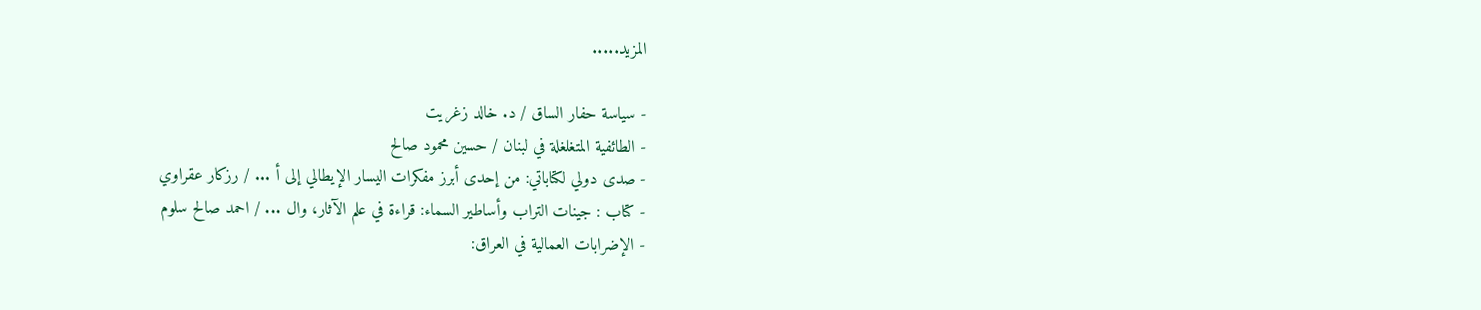المزيد.....

- سياسة حفار الساق / د. خالد زغريت
- الطائفية المتغلغلة في لبنان / حسين محمود صالح
- صدى دولي لكتاباتي: من إحدى أبرز مفكرات اليسار الإيطالي إلى أ ... / رزكار عقراوي
- كتاب : جينات التراب وأساطير السماء: قراءة في علم الآثار، وال ... / احمد صالح سلوم
- الإضرابات العمالية في العراق: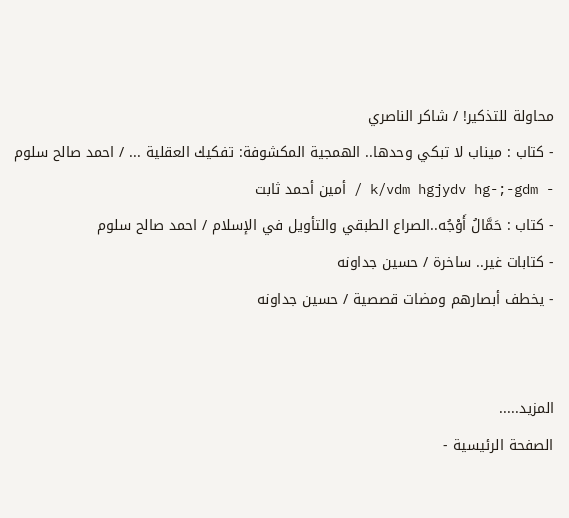محاولة للتذكير! / شاكر الناصري
- كتاب : ميناب لا تبكي وحدها.. الهمجية المكشوفة: تفكيك العقلية ... / احمد صالح سلوم
- k/vdm hgjydv hg-;-gdm / أمين أحمد ثابت
- كتاب : حَمَّالُ أَوْجُه..الصراع الطبقي والتأويل في الإسلام / احمد صالح سلوم
- كتابات غير.. ساخرة / حسين جداونه
- يخطف أبصارهم ومضات قصصية / حسين جداونه


المزيد.....
الصفحة الرئيسية -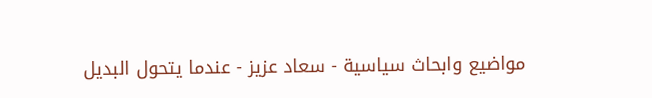مواضيع وابحاث سياسية - سعاد عزيز - عندما يتحول البديل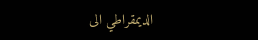الديمقراطي الى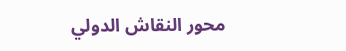محور النقاش الدولي